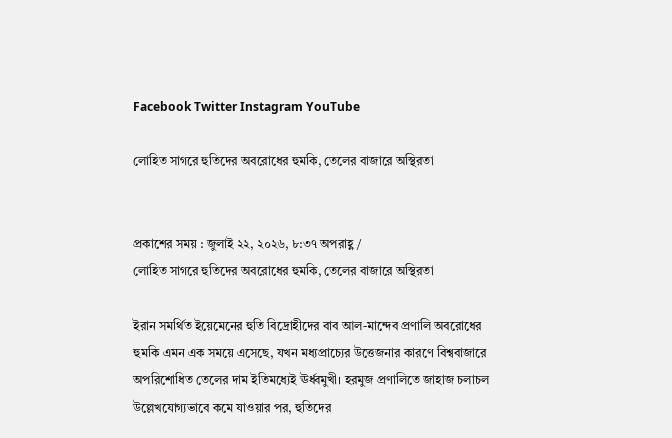Facebook Twitter Instagram YouTube

লোহিত সাগরে হুতিদের অবরোধের হুমকি, তেলের বাজারে অস্থিরতা


প্রকাশের সময় : জুলাই ২২, ২০২৬, ৮:৩৭ অপরাহ্ণ /
লোহিত সাগরে হুতিদের অবরোধের হুমকি, তেলের বাজারে অস্থিরতা

ইরান সমর্থিত ইয়েমেনের হুতি বিদ্রোহীদের বাব আল-মান্দেব প্রণালি অবরোধের হুমকি এমন এক সময়ে এসেছে, যখন মধ্যপ্রাচ্যের উত্তেজনার কারণে বিশ্ববাজারে অপরিশোধিত তেলের দাম ইতিমধ্যেই ঊর্ধ্বমুখী। হরমুজ প্রণালিতে জাহাজ চলাচল উল্লেখযোগ্যভাবে কমে যাওয়ার পর, হুতিদের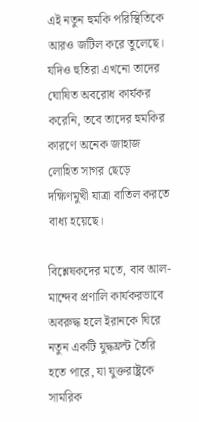এই নতুন হুমকি পরিস্থিতিকে আরও জটিল করে তুলেছে। যদিও হুতিরা এখনো তাদের ঘোষিত অবরোধ কার্যকর করেনি, তবে তাদের হুমকির কারণে অনেক জাহাজ লোহিত সাগর ছেড়ে দক্ষিণমুখী যাত্রা বাতিল করতে বাধ্য হয়েছে।

বিশ্লেষকদের মতে, বাব আল-মান্দেব প্রণালি কার্যকরভাবে অবরুদ্ধ হলে ইরানকে ঘিরে নতুন একটি যুদ্ধফ্রন্ট তৈরি হতে পারে, যা যুক্তরাষ্ট্রকে সামরিক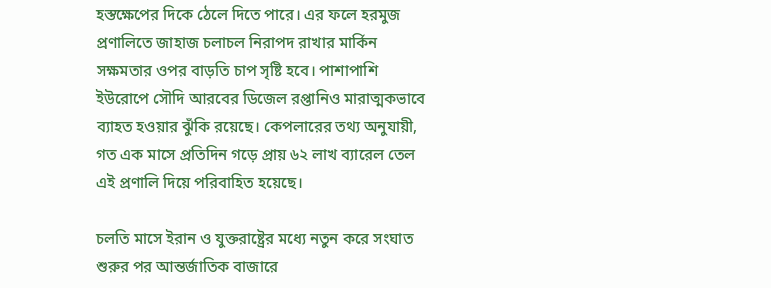হস্তক্ষেপের দিকে ঠেলে দিতে পারে। এর ফলে হরমুজ প্রণালিতে জাহাজ চলাচল নিরাপদ রাখার মার্কিন সক্ষমতার ওপর বাড়তি চাপ সৃষ্টি হবে। পাশাপাশি ইউরোপে সৌদি আরবের ডিজেল রপ্তানিও মারাত্মকভাবে ব্যাহত হওয়ার ঝুঁকি রয়েছে। কেপলারের তথ্য অনুযায়ী, গত এক মাসে প্রতিদিন গড়ে প্রায় ৬২ লাখ ব্যারেল তেল এই প্রণালি দিয়ে পরিবাহিত হয়েছে।

চলতি মাসে ইরান ও যুক্তরাষ্ট্রের মধ্যে নতুন করে সংঘাত শুরুর পর আন্তর্জাতিক বাজারে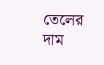তেলের দাম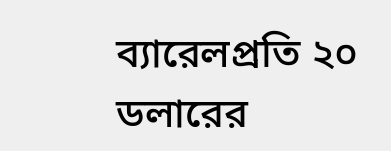ব্যারেলপ্রতি ২০ ডলারের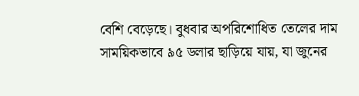বেশি বেড়েছে। বুধবার অপরিশোধিত তেলের দাম সাময়িকভাবে ৯৫ ডলার ছাড়িয়ে যায়, যা জুনের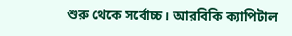শুরু থেকে সর্বোচ্চ। আরবিকি ক্যাপিটাল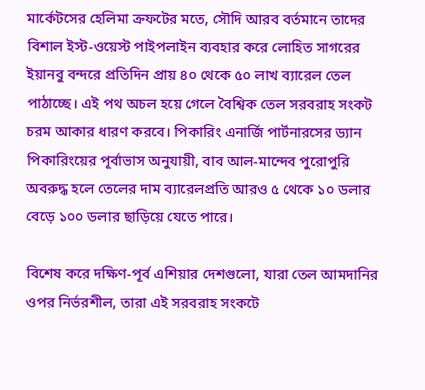মার্কেটসের হেলিমা ক্রফটের মতে, সৌদি আরব বর্তমানে তাদের বিশাল ইস্ট-ওয়েস্ট পাইপলাইন ব্যবহার করে লোহিত সাগরের ইয়ানবু বন্দরে প্রতিদিন প্রায় ৪০ থেকে ৫০ লাখ ব্যারেল তেল পাঠাচ্ছে। এই পথ অচল হয়ে গেলে বৈশ্বিক তেল সরবরাহ সংকট চরম আকার ধারণ করবে। পিকারিং এনার্জি পার্টনারসের ড্যান পিকারিংয়ের পূর্বাভাস অনুযায়ী, বাব আল-মান্দেব পুরোপুরি অবরুদ্ধ হলে তেলের দাম ব্যারেলপ্রতি আরও ৫ থেকে ১০ ডলার বেড়ে ১০০ ডলার ছাড়িয়ে যেতে পারে।

বিশেষ করে দক্ষিণ-পূর্ব এশিয়ার দেশগুলো, যারা তেল আমদানির ওপর নির্ভরশীল, তারা এই সরবরাহ সংকটে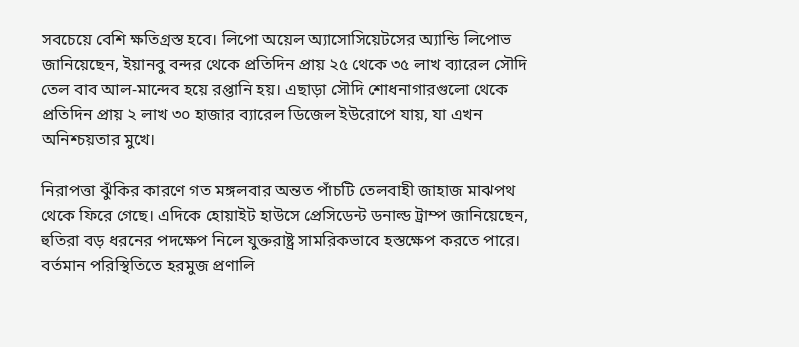সবচেয়ে বেশি ক্ষতিগ্রস্ত হবে। লিপো অয়েল অ্যাসোসিয়েটসের অ্যান্ডি লিপোভ জানিয়েছেন, ইয়ানবু বন্দর থেকে প্রতিদিন প্রায় ২৫ থেকে ৩৫ লাখ ব্যারেল সৌদি তেল বাব আল-মান্দেব হয়ে রপ্তানি হয়। এছাড়া সৌদি শোধনাগারগুলো থেকে প্রতিদিন প্রায় ২ লাখ ৩০ হাজার ব্যারেল ডিজেল ইউরোপে যায়, যা এখন অনিশ্চয়তার মুখে।

নিরাপত্তা ঝুঁকির কারণে গত মঙ্গলবার অন্তত পাঁচটি তেলবাহী জাহাজ মাঝপথ থেকে ফিরে গেছে। এদিকে হোয়াইট হাউসে প্রেসিডেন্ট ডনাল্ড ট্রাম্প জানিয়েছেন, হুতিরা বড় ধরনের পদক্ষেপ নিলে যুক্তরাষ্ট্র সামরিকভাবে হস্তক্ষেপ করতে পারে। বর্তমান পরিস্থিতিতে হরমুজ প্রণালি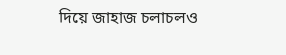দিয়ে জাহাজ চলাচলও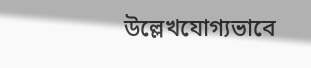উল্লেখযোগ্যভাবে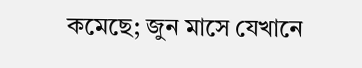কমেছে; জুন মাসে যেখানে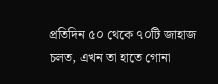প্রতিদিন ৫০ থেকে ৭০টি জাহাজ চলত, এখন তা হাতে গোনা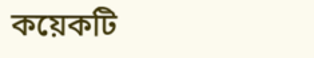কয়েকটি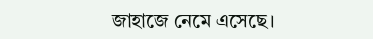জাহাজে নেমে এসেছে।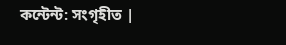কন্টেন্ট: সংগৃহীত |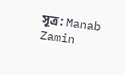সূত্র: Manab Zamin